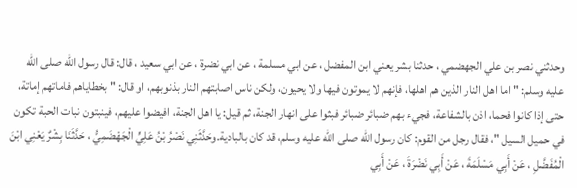وحدثني نصر بن علي الجهضمي ، حدثنا بشر يعني ابن المفضل ، عن ابي مسلمة ، عن ابي نضرة ، عن ابي سعيد ، قال: قال رسول الله صلى الله عليه وسلم: " اما اهل النار الذين هم اهلها، فإنهم لا يموتون فيها ولا يحيون، ولكن ناس اصابتهم النار بذنوبهم، او قال: " بخطاياهم فاماتهم إماتة، حتى إذا كانوا فحما، اذن بالشفاعة، فجيء بهم ضبائر ضبائر فبثوا على انهار الجنة، ثم قيل: يا اهل الجنة، افيضوا عليهم، فينبتون نبات الحبة تكون في حميل السيل "، فقال رجل من القوم: كان رسول الله صلى الله عليه وسلم، قد كان بالبادية.وحَدَّثَنِي نَصْرُ بْنُ عَلِيٍّ الْجَهْضَمِيُّ ، حَدَّثَنَا بِشْرٌ يَعْنِي ابْنَ الْمُفَضَّلِ ، عَنْ أَبِي مَسْلَمَةَ ، عَنْ أَبِي نَضْرَةَ ، عَنْ أَبِي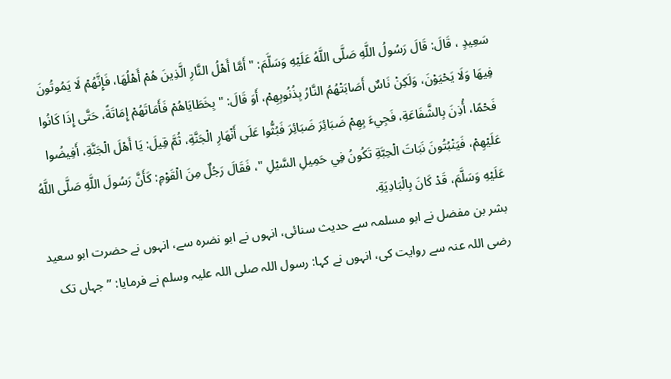سَعِيدٍ ، قَالَ: قَالَ رَسُولُ اللَّهِ صَلَّى اللَّهُ عَلَيْهِ وَسَلَّمَ: " أَمَّا أَهْلُ النَّارِ الَّذِينَ هُمْ أَهْلُهَا، فَإِنَّهُمْ لَا يَمُوتُونَ فِيهَا وَلَا يَحْيَوْنَ، وَلَكِنْ نَاسٌ أَصَابَتْهُمُ النَّارُ بِذُنُوبِهِمْ، أَوَ قَالَ: " بِخَطَايَاهُمْ فَأَمَاتَهُمْ إِمَاتَةً، حَتَّى إِذَا كَانُوا فَحْمًا، أُذِنَ بِالشَّفَاعَةِ، فَجِيءَ بِهِمْ ضَبَائِرَ ضَبَائِرَ فَبُثُّوا عَلَى أَنْهَارِ الْجَنَّةِ، ثُمَّ قِيلَ: يَا أَهْلَ الْجَنَّةِ، أَفِيضُوا عَلَيْهِمْ، فَيَنْبُتُونَ نَبَاتَ الْحِبَّةِ تَكُونُ فِي حَمِيلِ السَّيْلِ "، فَقَالَ رَجُلٌ مِنَ الْقَوْمِ: كَأَنَّ رَسُولَ اللَّهِ صَلَّى اللَّهُ عَلَيْهِ وَسَلَّمَ، قَدْ كَانَ بِالْبَادِيَةِ.
بشر بن مفضل نے ابو مسلمہ سے حدیث سنائی، انہوں نے ابو نضرہ سے، انہوں نے حضرت ابو سعید رضی اللہ عنہ سے روایت کی، انہوں نے کہا: رسول اللہ صلی اللہ علیہ وسلم نے فرمایا: ”جہاں تک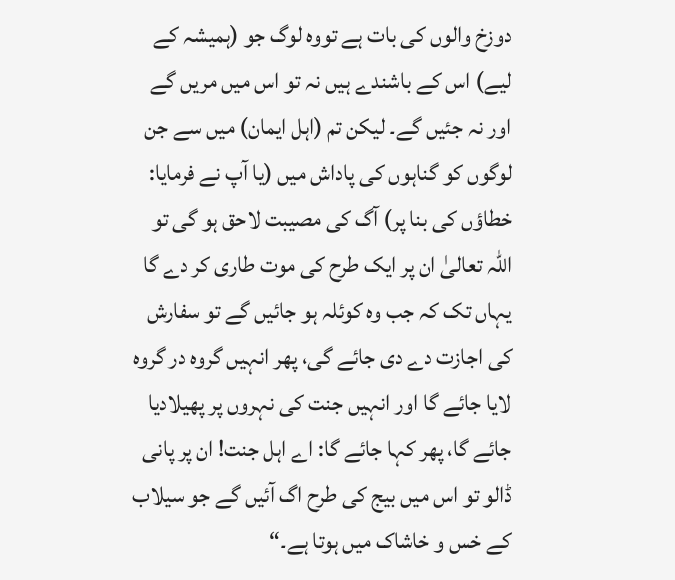دوزخ والوں کی بات ہے تووہ لوگ جو (ہمیشہ کے لیے) اس کے باشندے ہیں نہ تو اس میں مریں گے اور نہ جئیں گے۔ لیکن تم (اہل ایمان) میں سے جن لوگوں کو گناہوں کی پاداش میں (یا آپ نے فرمایا: خطاؤں کی بنا پر) آگ کی مصیبت لاحق ہو گی تو اللہ تعالیٰ ان پر ایک طرح کی موت طاری کر دے گا یہاں تک کہ جب وہ کوئلہ ہو جائیں گے تو سفارش کی اجازت دے دی جائے گی، پھر انہیں گروہ در گروہ لایا جائے گا اور انہیں جنت کی نہروں پر پھیلادیا جائے گا، پھر کہا جائے گا: اے اہل جنت! ان پر پانی ڈالو تو اس میں بیج کی طرح اگ آئیں گے جو سیلاب کے خس و خاشاک میں ہوتا ہے۔“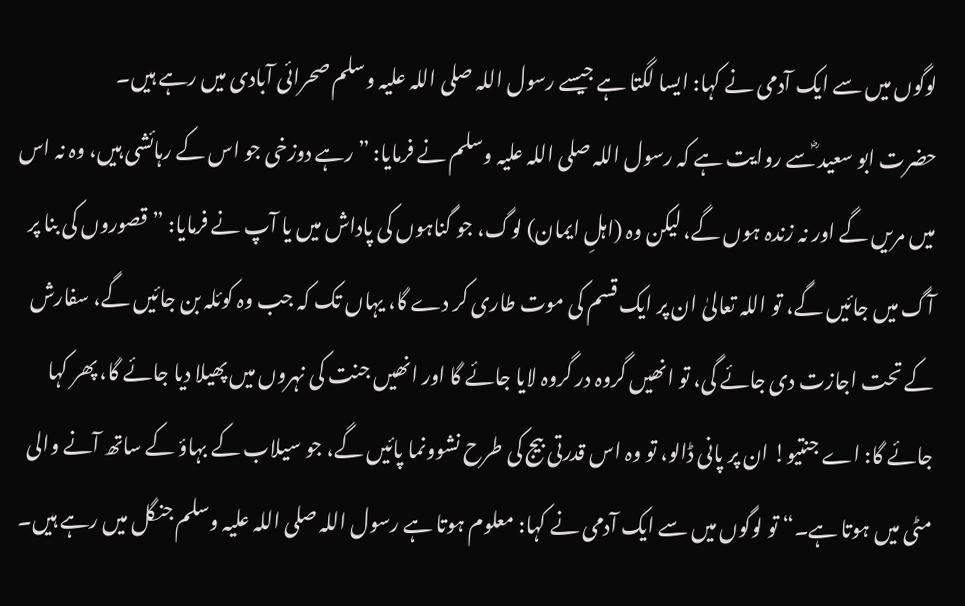لوگوں میں سے ایک آدمی نے کہا: ایسا لگتا ہے جیسے رسول اللہ صلی اللہ علیہ وسلم صحرائی آبادی میں رہے ہیں۔
حضرت ابو سعید ؓسے روایت ہے کہ رسول اللہ صلی اللہ علیہ وسلم نے فرمایا: ”رہے دوزخی جو اس کے رہائشی ہیں، وہ نہ اس میں مریں گے اور نہ زندہ ہوں گے، لیکن وہ (اہلِ ایمان) لوگ، جو گناہوں کی پاداش میں یا آپ نے فرمایا: ”قصوروں کی بنا پر آگ میں جائیں گے، تو اللہ تعالیٰ ان پر ایک قسم کی موت طاری کر دے گا، یہاں تک کہ جب وہ کوئلہ بن جائیں گے، سفارش کے تحت اجازت دی جائے گی، تو انھیں گروہ در گروہ لایا جائے گا اور انھیں جنت کی نہروں میں پھیلا دیا جائے گا، پھر کہا جائے گا: اے جنتیو! ان پر پانی ڈالو، تو وہ اس قدرتی بیج کی طرح نشوونما پائیں گے، جو سیلاب کے بہاؤ کے ساتھ آنے والی مٹی میں ہوتا ہے۔“ تو لوگوں میں سے ایک آدمی نے کہا: معلوم ہوتا ہے رسول اللہ صلی اللہ علیہ وسلم جنگل میں رہے ہیں۔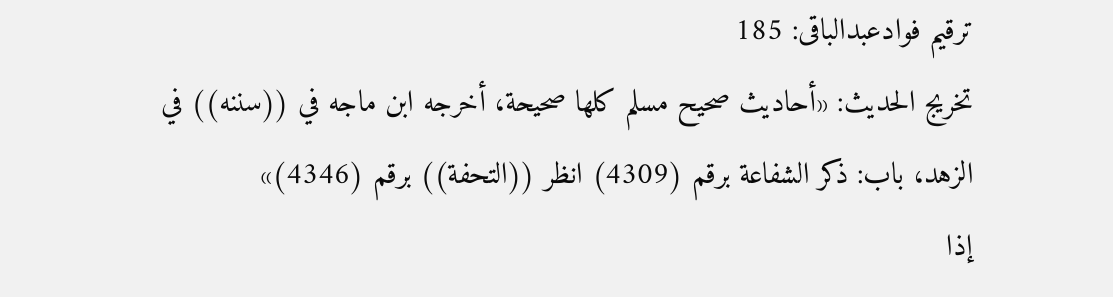ترقیم فوادعبدالباقی: 185
تخریج الحدیث: «أحاديث صحيح مسلم كلها صحيحة، أخرجه ابن ماجه في ((سننه)) في الزهد، باب: ذكر الشفاعة برقم (4309) انظر ((التحفة)) برقم (4346)»
إذا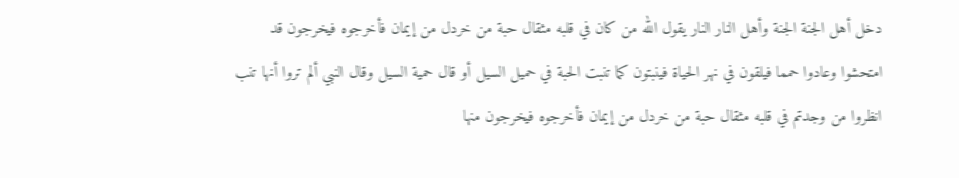دخل أهل الجنة الجنة وأهل النار النار يقول الله من كان في قلبه مثقال حبة من خردل من إيمان فأخرجوه فيخرجون قد امتحشوا وعادوا حمما فيلقون في نهر الحياة فينبتون كما تنبت الحبة في حميل السيل أو قال حمية السيل وقال النبي ألم تروا أنها تنب
انظروا من وجدتم في قلبه مثقال حبة من خردل من إيمان فأخرجوه فيخرجون منها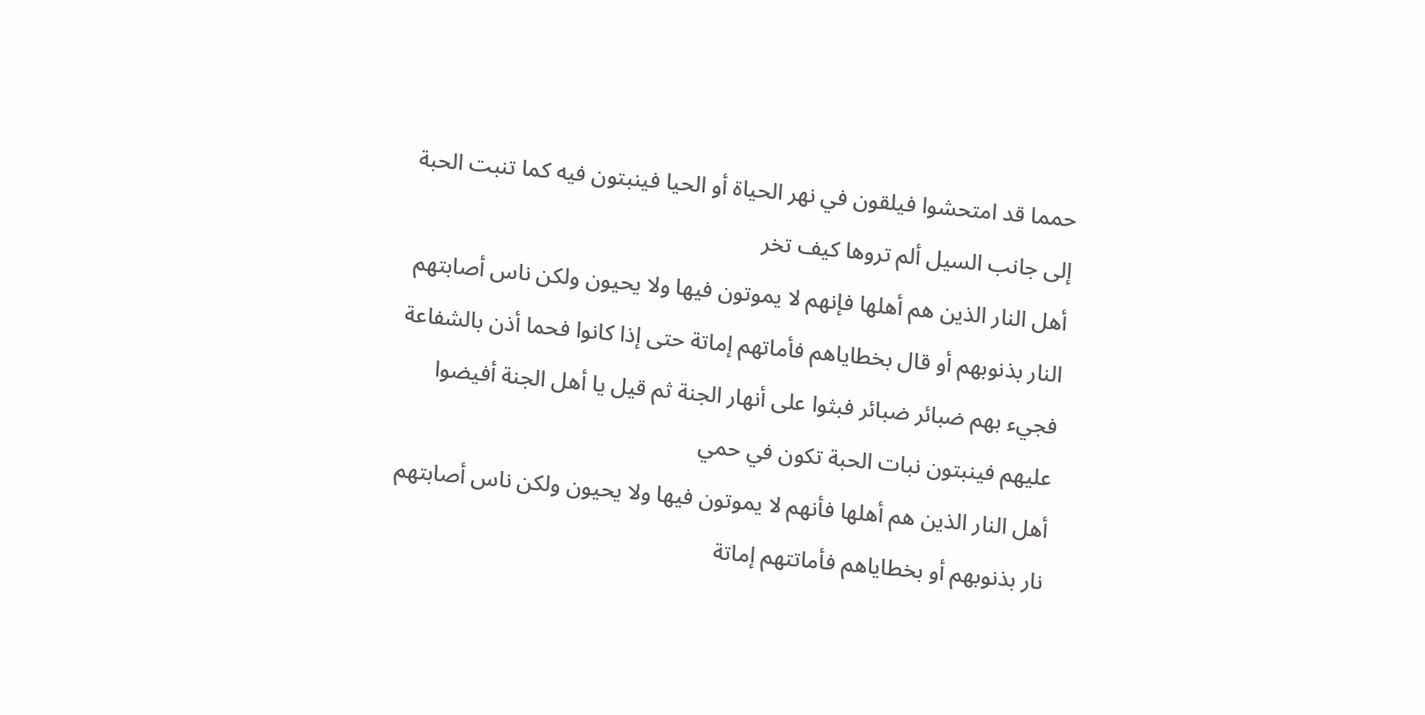حمما قد امتحشوا فيلقون في نهر الحياة أو الحيا فينبتون فيه كما تنبت الحبة إلى جانب السيل ألم تروها كيف تخر
أهل النار الذين هم أهلها فإنهم لا يموتون فيها ولا يحيون ولكن ناس أصابتهم النار بذنوبهم أو قال بخطاياهم فأماتهم إماتة حتى إذا كانوا فحما أذن بالشفاعة فجيء بهم ضبائر ضبائر فبثوا على أنهار الجنة ثم قيل يا أهل الجنة أفيضوا عليهم فينبتون نبات الحبة تكون في حمي
أهل النار الذين هم أهلها فأنهم لا يموتون فيها ولا يحيون ولكن ناس أصابتهم نار بذنوبهم أو بخطاياهم فأماتتهم إماتة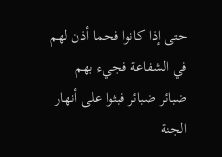حتى إذا كانوا فحما أذن لهم في الشفاعة فجيء بهم ضبائر ضبائر فبثوا على أنهار الجنة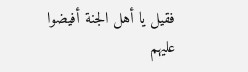فقيل يا أهل الجنة أفيضوا عليهم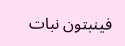فينبتون نبات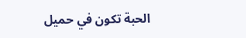الحبة تكون في حميل